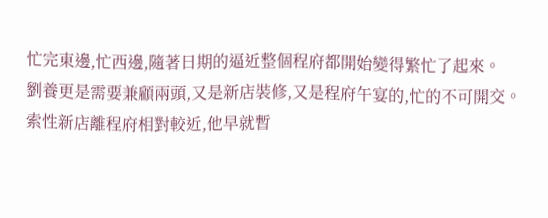忙完東邊,忙西邊,隨著日期的逼近整個程府都開始變得繁忙了起來。
劉養更是需要兼顧兩頭,又是新店裝修,又是程府午宴的,忙的不可開交。
索性新店離程府相對較近,他早就暫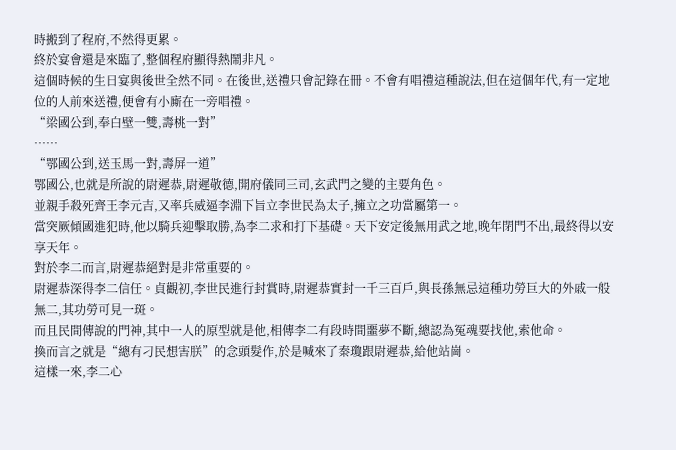時搬到了程府,不然得更累。
終於宴會還是來臨了,整個程府顯得熱鬧非凡。
這個時候的生日宴與後世全然不同。在後世,送禮只會記錄在冊。不會有唱禮這種說法,但在這個年代,有一定地位的人前來送禮,便會有小廝在一旁唱禮。
“梁國公到,奉白壁一雙,壽桃一對”
……
“鄂國公到,送玉馬一對,壽屏一道”
鄂國公,也就是所說的尉遲恭,尉遲敬德,開府儀同三司,玄武門之變的主要角色。
並親手殺死齊王李元吉,又率兵威逼李淵下旨立李世民為太子,擁立之功當屬第一。
當突厥傾國進犯時,他以騎兵迎擊取勝,為李二求和打下基礎。天下安定後無用武之地,晚年閉門不出,最終得以安享天年。
對於李二而言,尉遲恭絕對是非常重要的。
尉遲恭深得李二信任。貞觀初,李世民進行封賞時,尉遲恭實封一千三百戶,與長孫無忌這種功勞巨大的外戚一般無二,其功勞可見一斑。
而且民間傳說的門神,其中一人的原型就是他,相傳李二有段時間噩夢不斷,總認為冤魂要找他,索他命。
換而言之就是“總有刁民想害朕”的念頭髮作,於是喊來了秦瓊跟尉遲恭,給他站崗。
這樣一來,李二心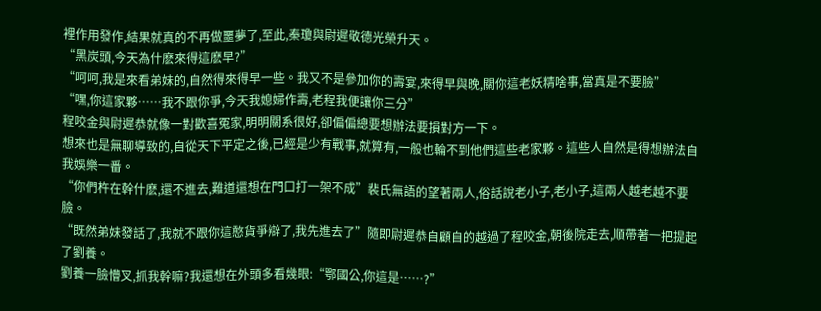裡作用發作,結果就真的不再做噩夢了,至此,秦瓊與尉遲敬德光榮升天。
“黑炭頭,今天為什麽來得這麽早?”
“呵呵,我是來看弟妹的,自然得來得早一些。我又不是參加你的壽宴,來得早與晚,關你這老妖精啥事,當真是不要臉”
“嘿,你這家夥……我不跟你爭,今天我媳婦作壽,老程我便讓你三分”
程咬金與尉遲恭就像一對歡喜冤家,明明關系很好,卻偏偏總要想辦法要損對方一下。
想來也是無聊導致的,自從天下平定之後,已經是少有戰事,就算有,一般也輪不到他們這些老家夥。這些人自然是得想辦法自我娛樂一番。
“你們杵在幹什麽,還不進去,難道還想在門口打一架不成”裴氏無語的望著兩人,俗話說老小子,老小子,這兩人越老越不要臉。
“既然弟妹發話了,我就不跟你這憨貨爭辯了,我先進去了”隨即尉遲恭自顧自的越過了程咬金,朝後院走去,順帶著一把提起了劉養。
劉養一臉懵叉,抓我幹嘛?我還想在外頭多看幾眼:“鄂國公,你這是……?”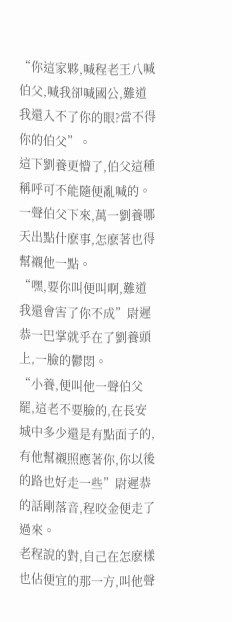“你這家夥,喊程老王八喊伯父,喊我卻喊國公,難道我還入不了你的眼?當不得你的伯父”。
這下劉養更懵了,伯父這種稱呼可不能隨便亂喊的。一聲伯父下來,萬一劉養哪天出點什麽事,怎麽著也得幫襯他一點。
“嘿,要你叫便叫啊,難道我還會害了你不成”尉遲恭一巴掌就乎在了劉養頭上,一臉的鬱悶。
“小養,便叫他一聲伯父罷,這老不要臉的,在長安城中多少還是有點面子的,有他幫襯照應著你,你以後的路也好走一些”尉遲恭的話剛落音,程咬金便走了過來。
老程說的對,自己在怎麽樣也佔便宜的那一方,叫他聲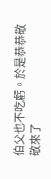伯父也不吃虧。於是恭恭敬敬來了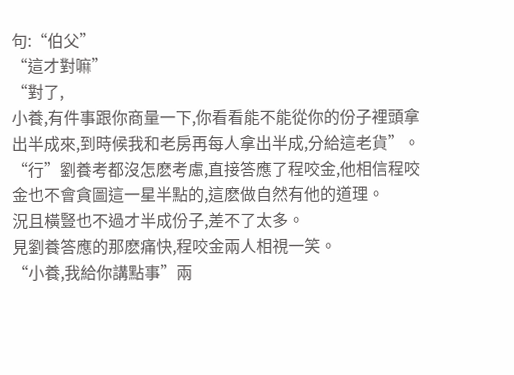句:“伯父”
“這才對嘛”
“對了,
小養,有件事跟你商量一下,你看看能不能從你的份子裡頭拿出半成來,到時候我和老房再每人拿出半成,分給這老貨”。 “行”劉養考都沒怎麽考慮,直接答應了程咬金,他相信程咬金也不會貪圖這一星半點的,這麽做自然有他的道理。
況且橫豎也不過才半成份子,差不了太多。
見劉養答應的那麽痛快,程咬金兩人相視一笑。
“小養,我給你講點事”兩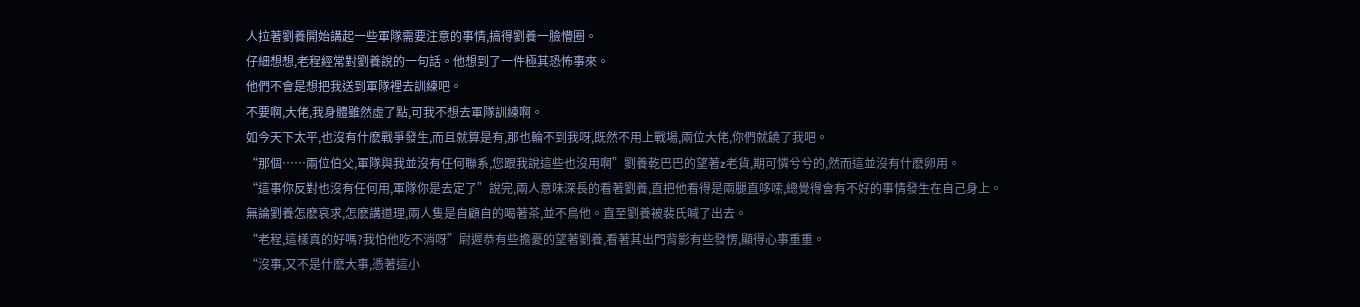人拉著劉養開始講起一些軍隊需要注意的事情,搞得劉養一臉懵圈。
仔細想想,老程經常對劉養說的一句話。他想到了一件極其恐怖事來。
他們不會是想把我送到軍隊裡去訓練吧。
不要啊,大佬,我身體雖然虛了點,可我不想去軍隊訓練啊。
如今天下太平,也沒有什麽戰爭發生,而且就算是有,那也輪不到我呀,既然不用上戰場,兩位大佬,你們就饒了我吧。
“那個……兩位伯父,軍隊與我並沒有任何聯系,您跟我說這些也沒用啊”劉養乾巴巴的望著z老貨,期可憐兮兮的,然而這並沒有什麽卵用。
“這事你反對也沒有任何用,軍隊你是去定了”說完,兩人意味深長的看著劉養,直把他看得是兩腿直哆嗦,總覺得會有不好的事情發生在自己身上。
無論劉養怎麽哀求,怎麽講道理,兩人隻是自顧自的喝著茶,並不鳥他。直至劉養被裴氏喊了出去。
“老程,這樣真的好嗎?我怕他吃不消呀”尉遲恭有些擔憂的望著劉養,看著其出門背影有些發愣,顯得心事重重。
“沒事,又不是什麽大事,憑著這小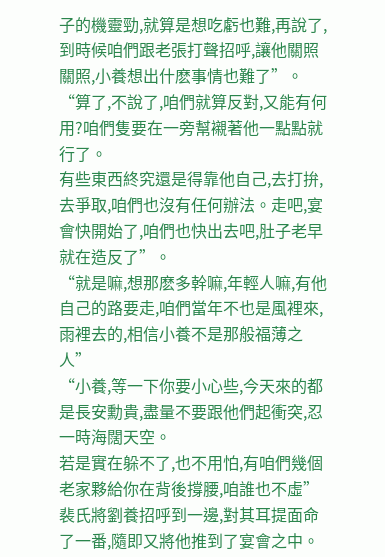子的機靈勁,就算是想吃虧也難,再說了,到時候咱們跟老張打聲招呼,讓他關照關照,小養想出什麽事情也難了”。
“算了,不說了,咱們就算反對,又能有何用?咱們隻要在一旁幫襯著他一點點就行了。
有些東西終究還是得靠他自己,去打拚,去爭取,咱們也沒有任何辦法。走吧,宴會快開始了,咱們也快出去吧,肚子老早就在造反了”。
“就是嘛,想那麽多幹嘛,年輕人嘛,有他自己的路要走,咱們當年不也是風裡來,雨裡去的,相信小養不是那般福薄之人”
“小養,等一下你要小心些,今天來的都是長安勳貴,盡量不要跟他們起衝突,忍一時海闊天空。
若是實在躲不了,也不用怕,有咱們幾個老家夥給你在背後撐腰,咱誰也不虛”
裴氏將劉養招呼到一邊,對其耳提面命了一番,隨即又將他推到了宴會之中。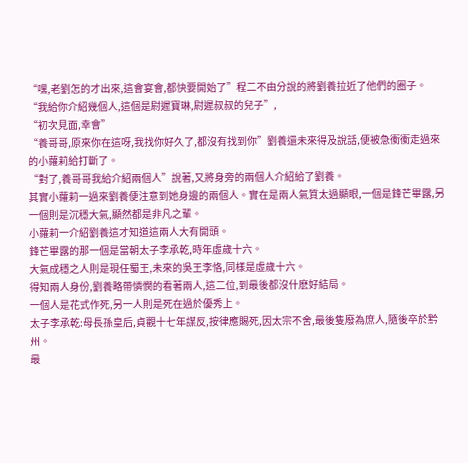“嘿,老劉怎的才出來,這會宴會,都快要開始了”程二不由分說的將劉養拉近了他們的圈子。
“我給你介紹幾個人,這個是尉遲寶琳,尉遲叔叔的兒子”,
“初次見面,幸會”
“養哥哥,原來你在這呀,我找你好久了,都沒有找到你”劉養還未來得及說話,便被急衝衝走過來的小蘿莉給打斷了。
“對了,養哥哥我給介紹兩個人”說著,又將身旁的兩個人介紹給了劉養。
其實小蘿莉一過來劉養便注意到她身邊的兩個人。實在是兩人氣質太過顯眼,一個是鋒芒畢露,另一個則是沉穩大氣,顯然都是非凡之輩。
小蘿莉一介紹劉養這才知道這兩人大有開頭。
鋒芒畢露的那一個是當朝太子李承乾,時年虛歲十六。
大氣成穩之人則是現任蜀王,未來的吳王李恪,同樣是虛歲十六。
得知兩人身份,劉養略帶憐憫的看著兩人,這二位,到最後都沒什麽好結局。
一個人是花式作死,另一人則是死在過於優秀上。
太子李承乾:母長孫皇后,貞觀十七年謀反,按律應賜死,因太宗不舍,最後隻廢為庶人,隨後卒於黔州。
最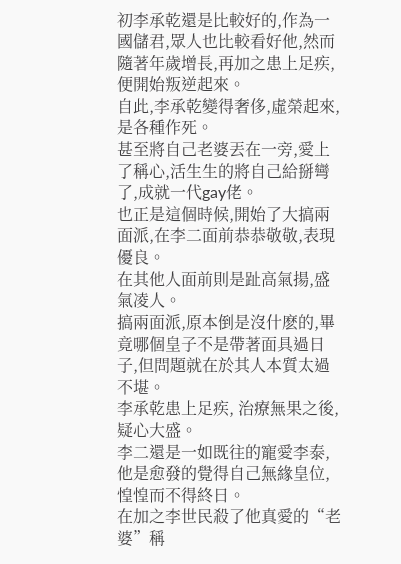初李承乾還是比較好的,作為一國儲君,眾人也比較看好他,然而隨著年歲增長,再加之患上足疾,便開始叛逆起來。
自此,李承乾變得奢侈,虛榮起來,是各種作死。
甚至將自己老婆丟在一旁,愛上了稱心,活生生的將自己給掰彎了,成就一代gay佬。
也正是這個時候,開始了大搞兩面派,在李二面前恭恭敬敬,表現優良。
在其他人面前則是趾高氣揚,盛氣凌人。
搞兩面派,原本倒是沒什麽的,畢竟哪個皇子不是帶著面具過日子,但問題就在於其人本質太過不堪。
李承乾患上足疾, 治療無果之後,疑心大盛。
李二還是一如既往的寵愛李泰,他是愈發的覺得自己無緣皇位,惶惶而不得終日。
在加之李世民殺了他真愛的“老婆”稱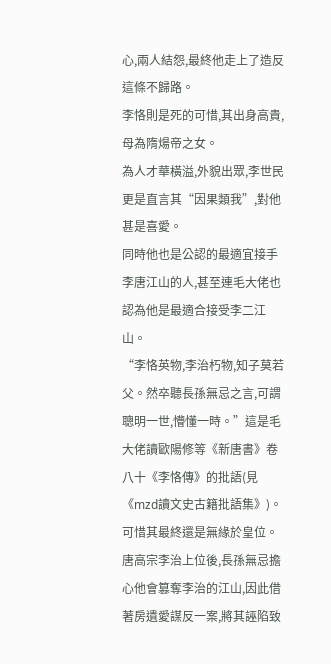心,兩人結怨,最終他走上了造反這條不歸路。
李恪則是死的可惜,其出身高貴,母為隋煬帝之女。
為人才華橫溢,外貌出眾,李世民更是直言其“因果類我”,對他甚是喜愛。
同時他也是公認的最適宜接手李唐江山的人,甚至連毛大佬也認為他是最適合接受李二江山。
“李恪英物,李治朽物,知子莫若父。然卒聽長孫無忌之言,可謂聰明一世,懵懂一時。”這是毛大佬讀歐陽修等《新唐書》卷八十《李恪傳》的批語(見《mzd讀文史古籍批語集》)。
可惜其最終還是無緣於皇位。唐高宗李治上位後,長孫無忌擔心他會篡奪李治的江山,因此借著房遺愛謀反一案,將其誣陷致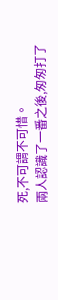死,不可謂不可惜。
兩人認識了一番之後,匆匆打了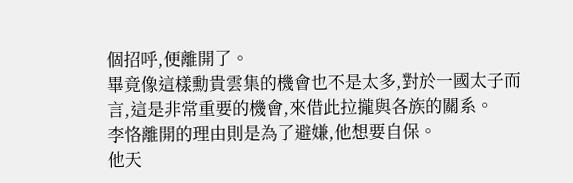個招呼,便離開了。
畢竟像這樣勳貴雲集的機會也不是太多,對於一國太子而言,這是非常重要的機會,來借此拉攏與各族的關系。
李恪離開的理由則是為了避嫌,他想要自保。
他天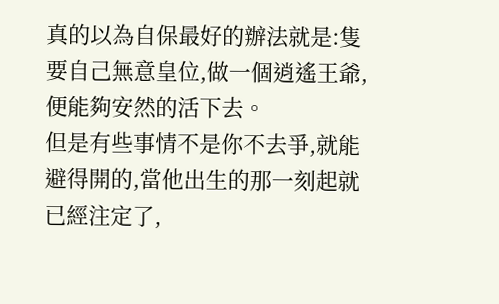真的以為自保最好的辦法就是:隻要自己無意皇位,做一個逍遙王爺,便能夠安然的活下去。
但是有些事情不是你不去爭,就能避得開的,當他出生的那一刻起就已經注定了,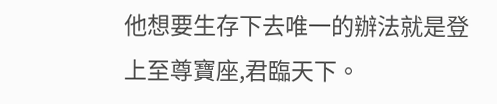他想要生存下去唯一的辦法就是登上至尊寶座,君臨天下。